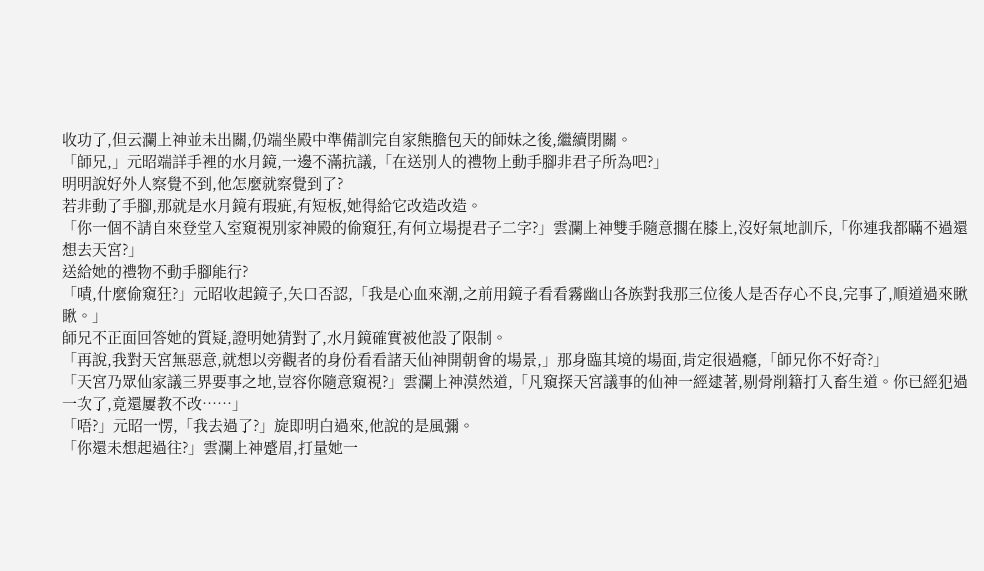收功了,但云瀾上神並未出關,仍端坐殿中準備訓完自家熊膽包天的師妹之後,繼續閉關。
「師兄,」元昭端詳手裡的水月鏡,一邊不滿抗議,「在送別人的禮物上動手腳非君子所為吧?」
明明說好外人察覺不到,他怎麼就察覺到了?
若非動了手腳,那就是水月鏡有瑕疵,有短板,她得給它改造改造。
「你一個不請自來登堂入室窺視別家神殿的偷窺狂,有何立場提君子二字?」雲瀾上神雙手隨意擱在膝上,沒好氣地訓斥,「你連我都瞞不過還想去天宮?」
送給她的禮物不動手腳能行?
「嘖,什麼偷窺狂?」元昭收起鏡子,矢口否認,「我是心血來潮,之前用鏡子看看霧幽山各族對我那三位後人是否存心不良,完事了,順道過來瞅瞅。」
師兄不正面回答她的質疑,證明她猜對了,水月鏡確實被他設了限制。
「再說,我對天宮無惡意,就想以旁觀者的身份看看諸天仙神開朝會的場景,」那身臨其境的場面,肯定很過癮,「師兄你不好奇?」
「天宮乃眾仙家議三界要事之地,豈容你隨意窺視?」雲瀾上神漠然道,「凡窺探天宮議事的仙神一經逮著,剔骨削籍打入畜生道。你已經犯過一次了,竟還屢教不改……」
「唔?」元昭一愣,「我去過了?」旋即明白過來,他說的是風彌。
「你還未想起過往?」雲瀾上神蹙眉,打量她一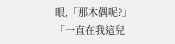眼,「那木偶呢?」
「一直在我這兒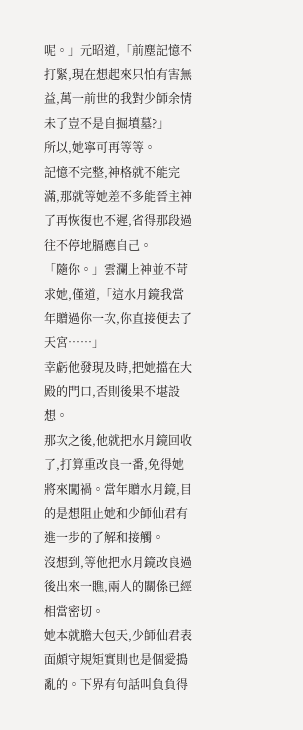呢。」元昭道,「前塵記憶不打緊,現在想起來只怕有害無益,萬一前世的我對少師余情未了豈不是自掘墳墓?」
所以,她寧可再等等。
記憶不完整,神格就不能完滿,那就等她差不多能晉主神了再恢復也不遲,省得那段過往不停地膈應自己。
「隨你。」雲瀾上神並不苛求她,僅道,「這水月鏡我當年贈過你一次,你直接便去了天宮……」
幸虧他發現及時,把她擋在大殿的門口,否則後果不堪設想。
那次之後,他就把水月鏡回收了,打算重改良一番,免得她將來闖禍。當年贈水月鏡,目的是想阻止她和少師仙君有進一步的了解和接觸。
沒想到,等他把水月鏡改良過後出來一瞧,兩人的關係已經相當密切。
她本就膽大包天,少師仙君表面頗守規矩實則也是個愛搗亂的。下界有句話叫負負得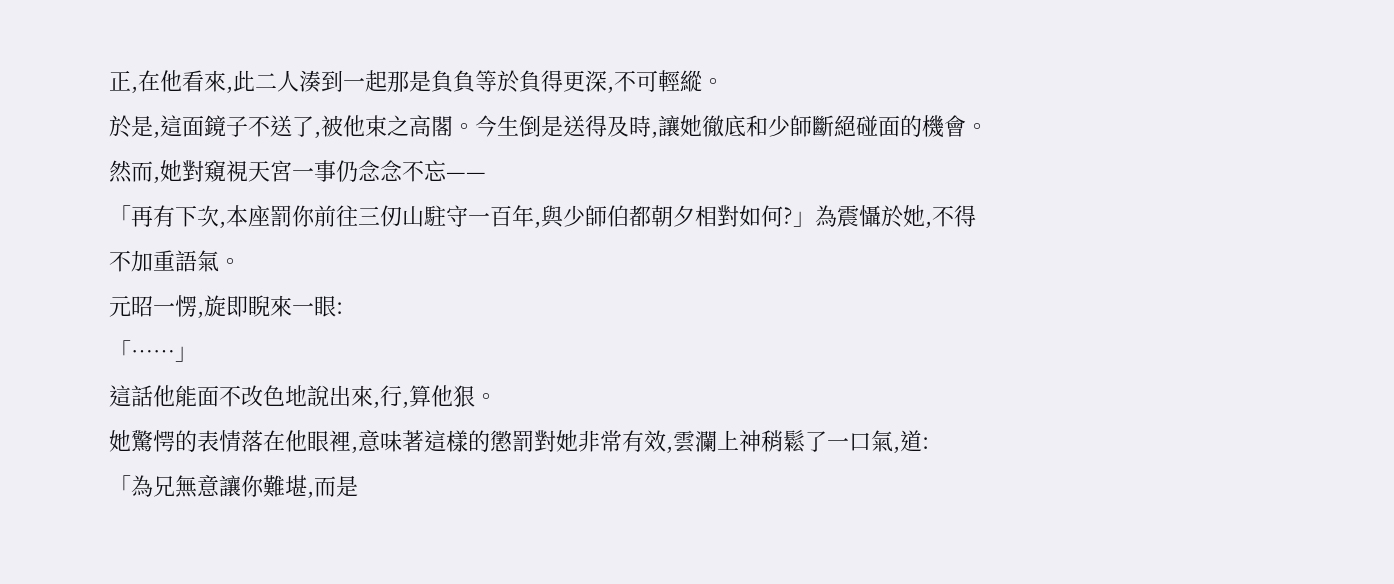正,在他看來,此二人湊到一起那是負負等於負得更深,不可輕縱。
於是,這面鏡子不送了,被他束之高閣。今生倒是送得及時,讓她徹底和少師斷絕碰面的機會。
然而,她對窺視天宮一事仍念念不忘——
「再有下次,本座罰你前往三仞山駐守一百年,與少師伯都朝夕相對如何?」為震懾於她,不得不加重語氣。
元昭一愣,旋即睨來一眼:
「……」
這話他能面不改色地說出來,行,算他狠。
她驚愕的表情落在他眼裡,意味著這樣的懲罰對她非常有效,雲瀾上神稍鬆了一口氣,道:
「為兄無意讓你難堪,而是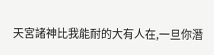天宮諸神比我能耐的大有人在,一旦你潛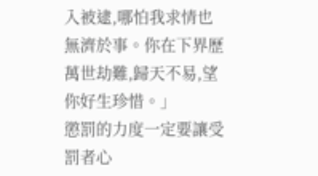入被逮,哪怕我求情也無濟於事。你在下界歷萬世劫難,歸天不易,望你好生珍惜。」
懲罰的力度一定要讓受罰者心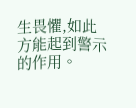生畏懼,如此方能起到警示的作用。